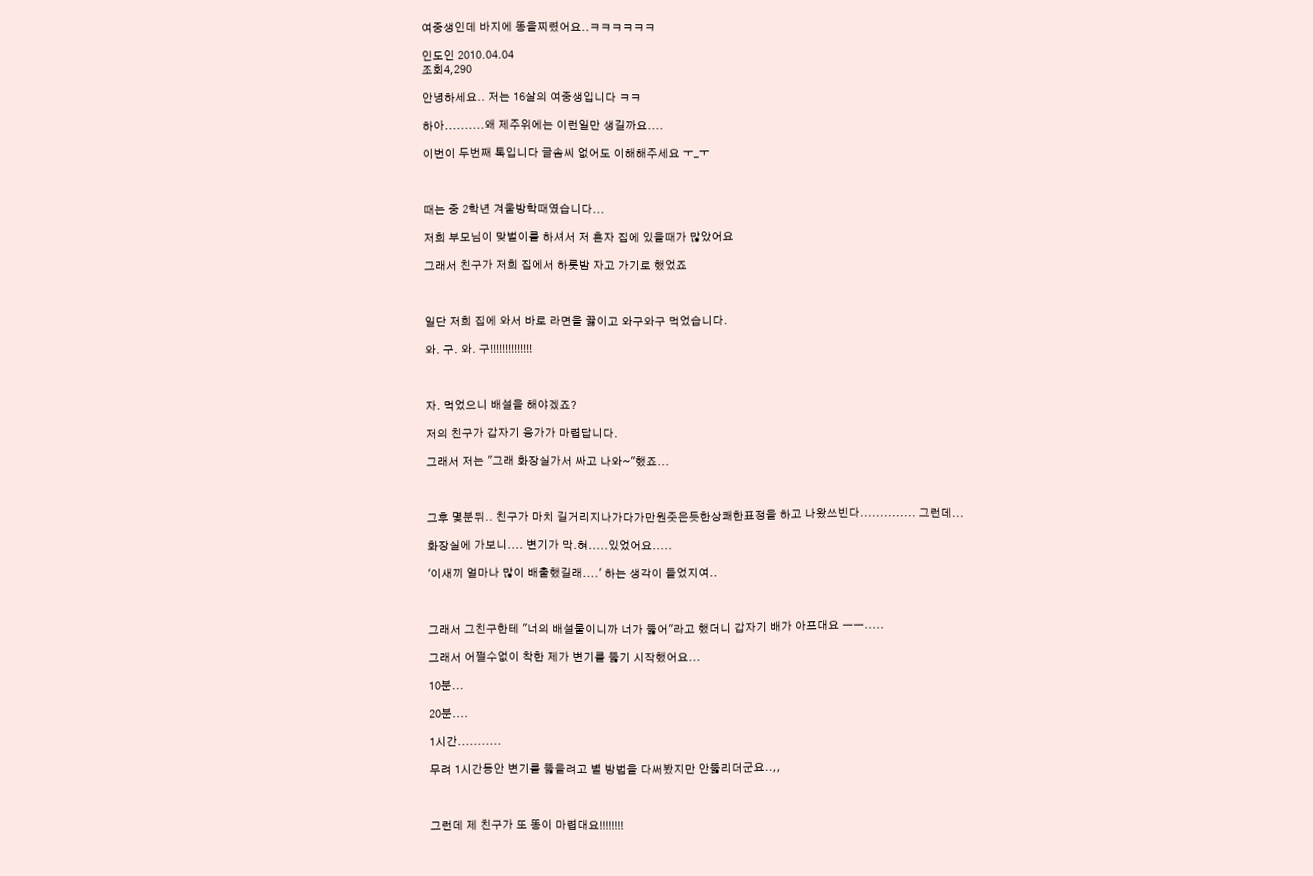여중생인데 바지에 똥을찌렸어요..ㅋㅋㅋㅋㅋㅋ

인도인 2010.04.04
조회4,290

안녕하세요.. 저는 16살의 여중생입니다 ㅋㅋ

하아..........왜 제주위에는 이런일만 생길까요....

이번이 두번째 톡입니다 글솜씨 없어도 이해해주세요 ㅜ_ㅜ



때는 중 2학년 겨울방학때였습니다...

저희 부모님이 맞벌이를 하셔서 저 혼자 집에 있을때가 많았어요

그래서 친구가 저희 집에서 하룻밤 자고 가기로 했었죠



일단 저희 집에 와서 바로 라면을 끓이고 와구와구 먹었습니다.

와. 구. 와. 구!!!!!!!!!!!!!!



자. 먹었으니 배설을 해야겠죠?

저의 친구가 갑자기 응가가 마렵답니다.

그래서 저는 "그래 화장실가서 싸고 나와~"했죠...



그후 몇분뒤.. 친구가 마치 길거리지나가다가만원줏은듯한상쾌한표정을 하고 나왔쓰빈다.............. 그런데...

화장실에 가보니.... 변기가 막.혀.....있었어요.....

'이새끼 얼마나 많이 배출했길래....' 하는 생각이 들었지여..



그래서 그친구한테 "너의 배설물이니까 너가 뚫어"라고 했더니 갑자기 배가 아프대요 ㅡㅡ.....

그래서 어쩔수없이 착한 제가 변기를 뚫기 시작했어요...

10분...

20분....

1시간...........

무려 1시간동안 변기를 뚫을려고 별 방법을 다써봤지만 안뚫리더군요..,,



그런데 제 친구가 또 똥이 마렵대요!!!!!!!!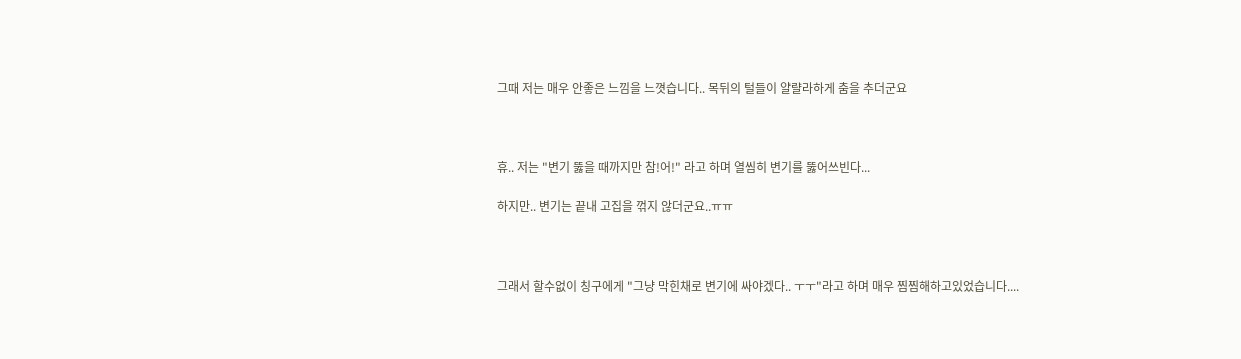그때 저는 매우 안좋은 느낌을 느꼇습니다.. 목뒤의 털들이 얄랼라하게 춤을 추더군요



휴.. 저는 "변기 뚫을 때까지만 참!어!" 라고 하며 열씸히 변기를 뚫어쓰빈다...

하지만.. 변기는 끝내 고집을 꺾지 않더군요..ㅠㅠ



그래서 할수없이 칭구에게 "그냥 막힌채로 변기에 싸야겠다.. ㅜㅜ"라고 하며 매우 찜찜해하고있었습니다....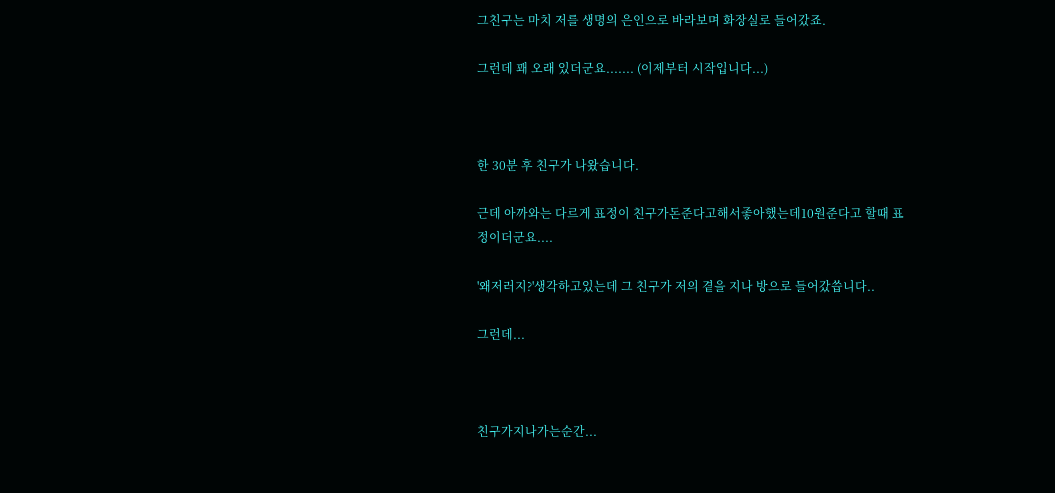그친구는 마치 저를 생명의 은인으로 바라보며 화장실로 들어갔죠.

그런데 꽤 오래 있더군요....... (이제부터 시작입니다...)



한 30분 후 친구가 나왔습니다.

근데 아까와는 다르게 표정이 친구가돈준다고해서좋아했는데10원준다고 할때 표정이더군요....

'왜저러지?'생각하고있는데 그 친구가 저의 곁을 지나 방으로 들어갔씁니다..

그런데...



친구가지나가는순간...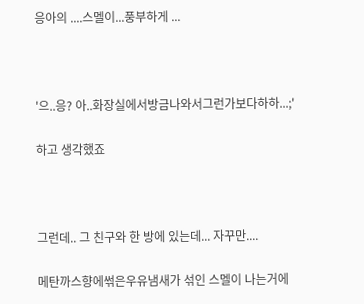응아의 ....스멜이...풍부하게 ...



'으..응? 아..화장실에서방금나와서그런가보다하하...;'

하고 생각했죠



그런데.. 그 친구와 한 방에 있는데... 자꾸만....

메탄까스향에썪은우유냄새가 섞인 스멜이 나는거에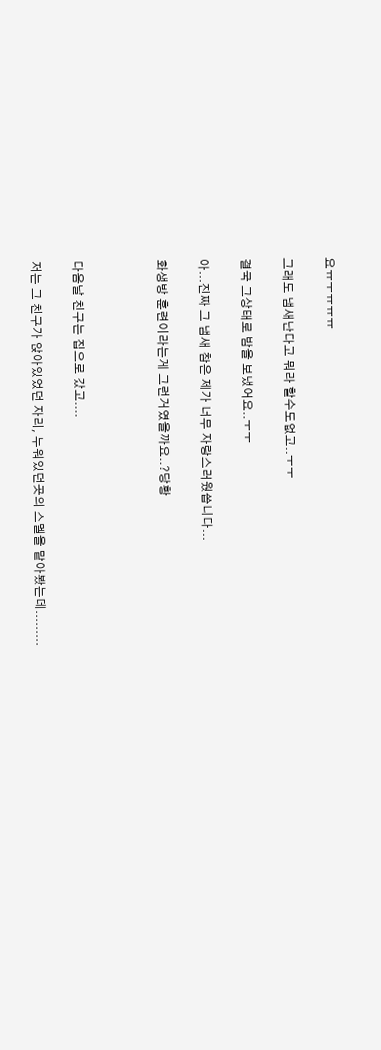요ㅠㅜㅠㅠㅠ

그래도 냄새난다고 뭐라 할수도없고..ㅜㅜ

결국 그상태로 밤을 보냈어요..ㅜㅜ

아...진짜 그 냄새 참은 제가 너무 자랑스러웠씁니다...

화생방 훈련이라는게 그런거였을까요..?당황



다음날 친구는 집으로 갔고....

저는 그 친구가 앉아있었던 자리, 누워있던곳의 스멜을 맡아봤는데.........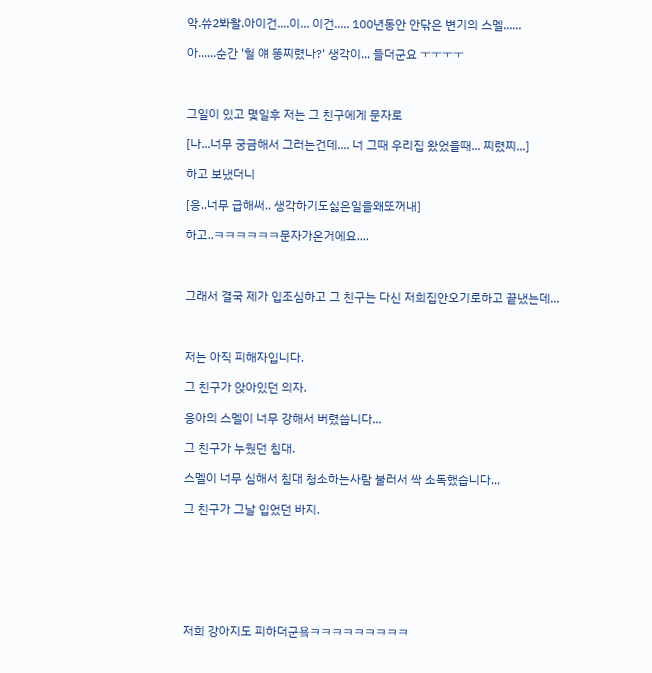악.쓔2봐왈.아이건....이... 이건..... 100년동안 안닦은 변기의 스멜......

아......순간 '헐 얘 똥찌렸나?' 생각이... 들더군요 ㅜㅜㅜㅜ



그일이 있고 몇일후 저는 그 친구에게 문자로

[나...너무 궁금해서 그러는건데.... 너 그때 우리집 왔었을때... 찌렸찌...]

하고 보냈더니

[응..너무 급해써.. 생각하기도싫은일을왜또꺼내]

하고..ㅋㅋㅋㅋㅋㅋ문자가온거에요....



그래서 결국 제가 입조심하고 그 친구는 다신 저희집안오기로하고 끝냈는데...



저는 아직 피해자입니다.

그 친구가 앉아있던 의자.

응아의 스멜이 너무 강해서 버렸씁니다...

그 친구가 누웠던 침대.

스멜이 너무 심해서 침대 청소하는사람 불러서 싹 소독했습니다...

그 친구가 그날 입었던 바지.







저희 강아지도 피하더군욬ㅋㅋㅋㅋㅋㅋㅋㅋㅋ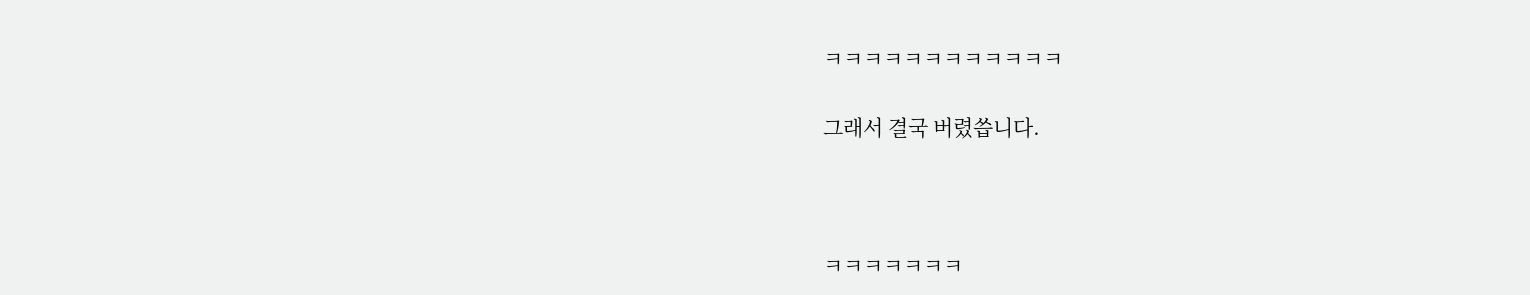ㅋㅋㅋㅋㅋㅋㅋㅋㅋㅋㅋㅋ

그래서 결국 버렸씁니다.



ㅋㅋㅋㅋㅋㅋㅋ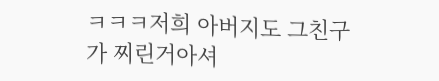ㅋㅋㅋ저희 아버지도 그친구가 찌린거아셔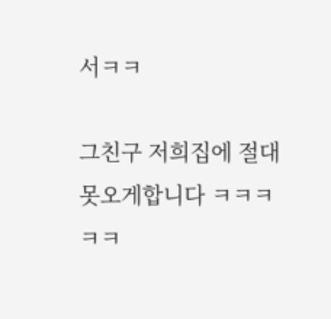서ㅋㅋ

그친구 저희집에 절대 못오게합니다 ㅋㅋㅋㅋㅋ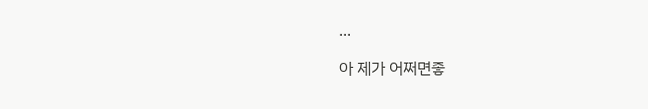...

아 제가 어쩌면좋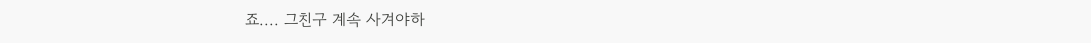죠.... 그친구 계속 사겨야하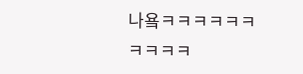나욬ㅋㅋㅋㅋㅋㅋㅋㅋㅋㅋ